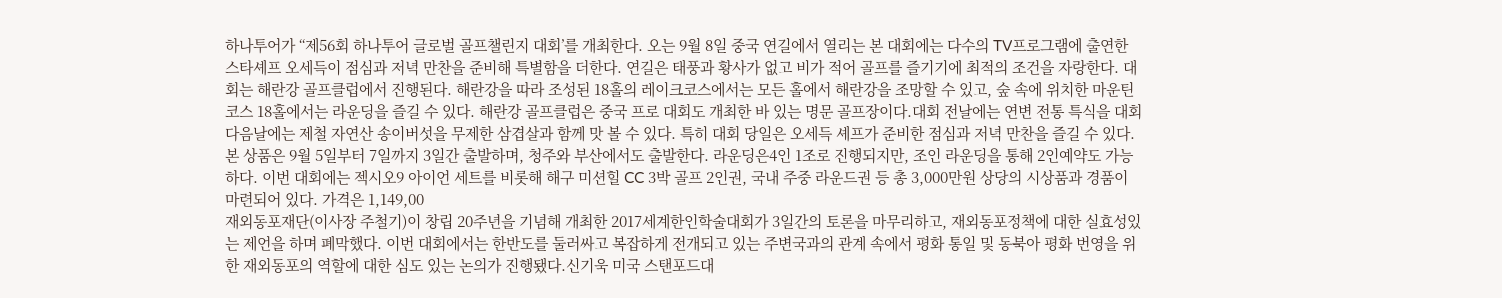하나투어가 ‘‘제56회 하나투어 글로벌 골프챌린지 대회’를 개최한다. 오는 9월 8일 중국 연길에서 열리는 본 대회에는 다수의 TV프로그램에 출연한 스타셰프 오세득이 점심과 저녁 만찬을 준비해 특별함을 더한다. 연길은 태풍과 황사가 없고 비가 적어 골프를 즐기기에 최적의 조건을 자랑한다. 대회는 해란강 골프클럽에서 진행된다. 해란강을 따라 조성된 18홀의 레이크코스에서는 모든 홀에서 해란강을 조망할 수 있고, 숲 속에 위치한 마운틴코스 18홀에서는 라운딩을 즐길 수 있다. 해란강 골프클럽은 중국 프로 대회도 개최한 바 있는 명문 골프장이다.대회 전날에는 연변 전통 특식을 대회 다음날에는 제철 자연산 송이버섯을 무제한 삼겹살과 함께 맛 볼 수 있다. 특히 대회 당일은 오세득 셰프가 준비한 점심과 저녁 만찬을 즐길 수 있다. 본 상품은 9월 5일부터 7일까지 3일간 출발하며, 청주와 부산에서도 출발한다. 라운딩은4인 1조로 진행되지만, 조인 라운딩을 통해 2인예약도 가능하다. 이번 대회에는 젝시오9 아이언 세트를 비롯해 해구 미션힐 CC 3박 골프 2인권, 국내 주중 라운드권 등 총 3,000만원 상당의 시상품과 경품이 마련되어 있다. 가격은 1,149,00
재외동포재단(이사장 주철기)이 창립 20주년을 기념해 개최한 2017세계한인학술대회가 3일간의 토론을 마무리하고, 재외동포정책에 대한 실효성있는 제언을 하며 폐막했다. 이번 대회에서는 한반도를 둘러싸고 복잡하게 전개되고 있는 주변국과의 관계 속에서 평화 통일 및 동북아 평화 번영을 위한 재외동포의 역할에 대한 심도 있는 논의가 진행됐다.신기욱 미국 스탠포드대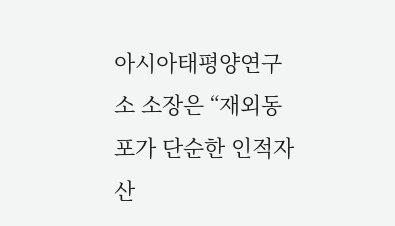아시아태평양연구소 소장은 “재외동포가 단순한 인적자산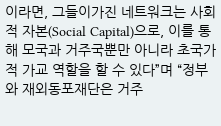이라면, 그들이가진 네트워크는 사회적 자본(Social Capital)으로, 이를 통해 모국과 거주국뿐만 아니라 초국가적 가교 역할을 할 수 있다”며 “정부와 재외동포재단은 거주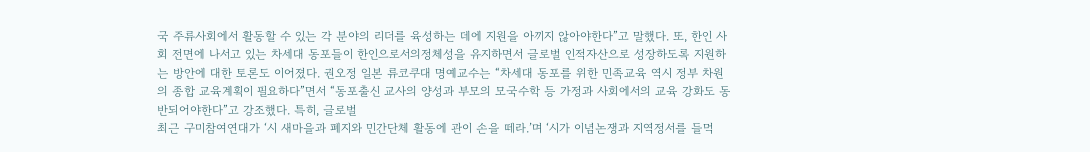국 주류사회에서 활동할 수 있는 각 분야의 리더를 육성하는 데에 지원을 아끼지 않아야한다”고 말했다. 또, 한인 사회 전면에 나서고 있는 차세대 동포들이 한인으로서의정체성을 유지하면서 글로벌 인적자산으로 성장하도록 지원하는 방안에 대한 토론도 이어졌다. 권오정 일본 류코쿠대 명예교수는 “차세대 동포를 위한 민족교육 역시 정부 차원의 종합 교육계획이 필요하다”면서 “동포출신 교사의 양성과 부모의 모국수학 등 가정과 사회에서의 교육 강화도 동반되어야한다”고 강조했다. 특히, 글로벌
최근 구미참여연대가 ‘시 새마을과 폐지와 민간단체 활동에 관이 손을 떼라.’며 ‘시가 이념논쟁과 지역정서를 들먹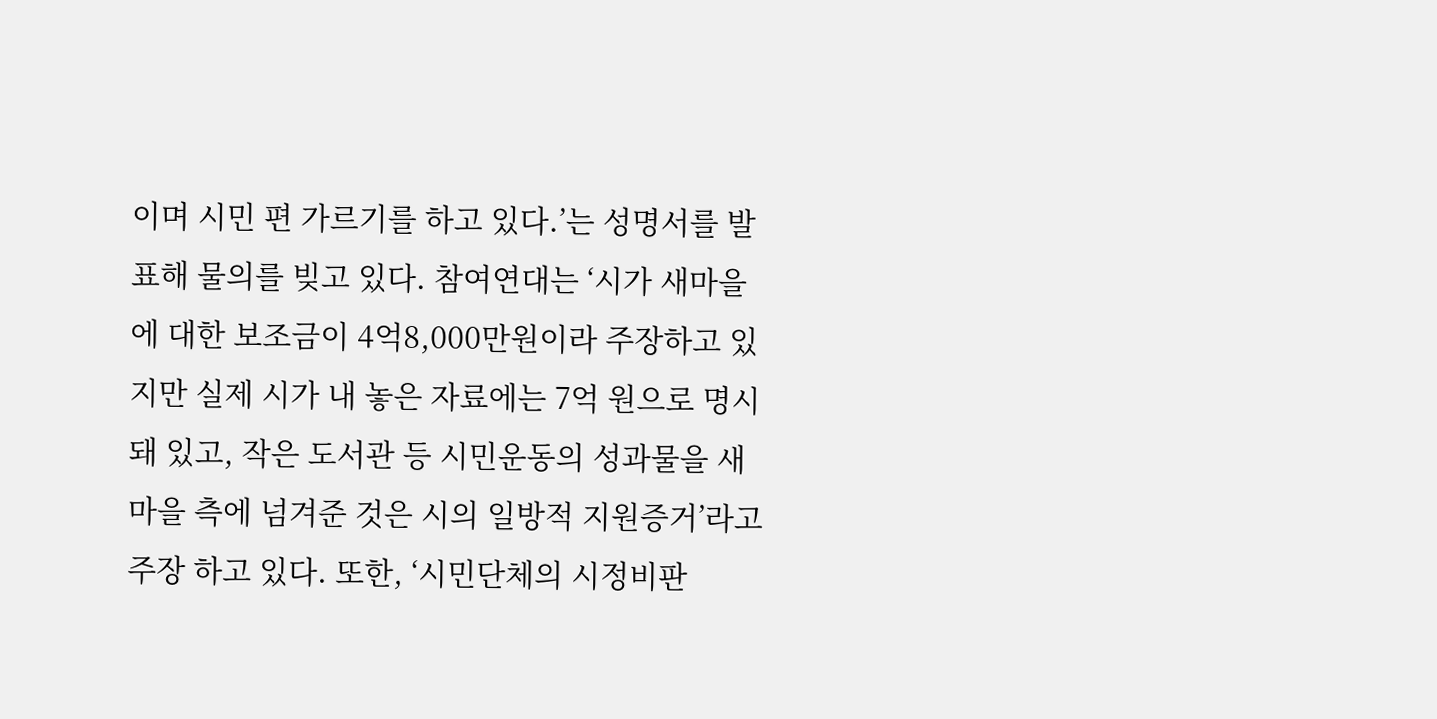이며 시민 편 가르기를 하고 있다.’는 성명서를 발표해 물의를 빚고 있다. 참여연대는 ‘시가 새마을에 대한 보조금이 4억8,000만원이라 주장하고 있지만 실제 시가 내 놓은 자료에는 7억 원으로 명시돼 있고, 작은 도서관 등 시민운동의 성과물을 새마을 측에 넘겨준 것은 시의 일방적 지원증거’라고 주장 하고 있다. 또한, ‘시민단체의 시정비판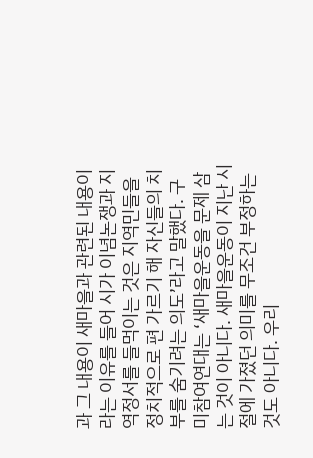과 그 내용이 새마을과 관련된 내용이라는 이유를 들어 시가 이념논쟁과 지역정서를 들먹이는 것은 지역민들을 정치적으로 편 가르기 해 자신들의 치부를 숨기려는 의도’라고 말했다. 구미참여연대는 ‘새마을운동을 문제 삼는 것이 아니다. 새마을운동이 지난 시절에 가졌던 의미를 무조건 부정하는 것도 아니다. 우리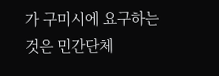가 구미시에 요구하는 것은 민간단체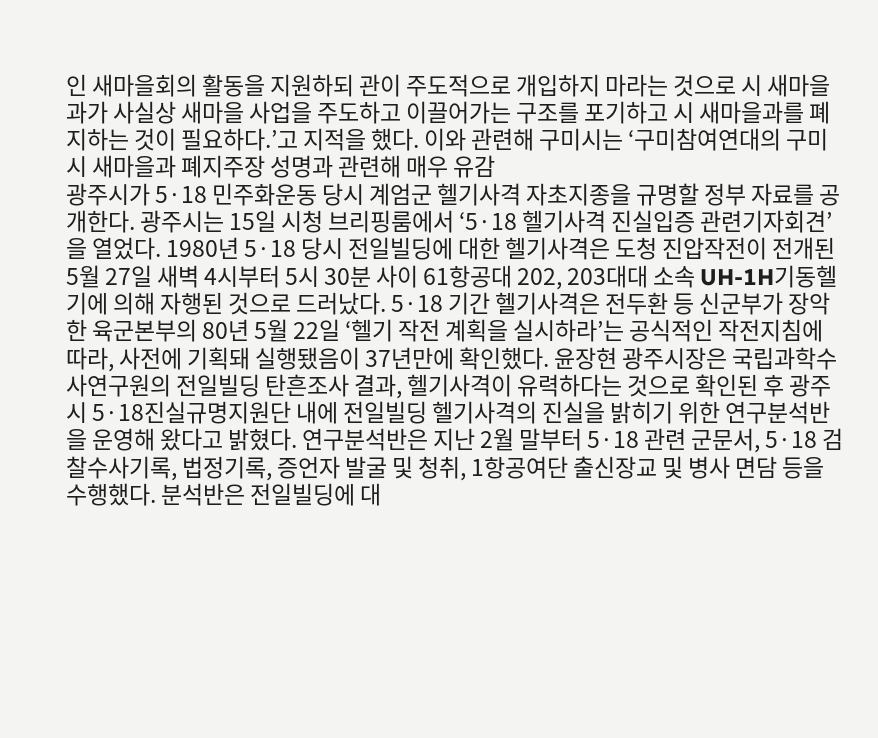인 새마을회의 활동을 지원하되 관이 주도적으로 개입하지 마라는 것으로 시 새마을과가 사실상 새마을 사업을 주도하고 이끌어가는 구조를 포기하고 시 새마을과를 폐지하는 것이 필요하다.’고 지적을 했다. 이와 관련해 구미시는 ‘구미참여연대의 구미시 새마을과 폐지주장 성명과 관련해 매우 유감
광주시가 5·18 민주화운동 당시 계엄군 헬기사격 자초지종을 규명할 정부 자료를 공개한다. 광주시는 15일 시청 브리핑룸에서 ‘5·18 헬기사격 진실입증 관련기자회견’을 열었다. 1980년 5·18 당시 전일빌딩에 대한 헬기사격은 도청 진압작전이 전개된 5월 27일 새벽 4시부터 5시 30분 사이 61항공대 202, 203대대 소속 UH-1H기동헬기에 의해 자행된 것으로 드러났다. 5·18 기간 헬기사격은 전두환 등 신군부가 장악한 육군본부의 80년 5월 22일 ‘헬기 작전 계획을 실시하라’는 공식적인 작전지침에 따라, 사전에 기획돼 실행됐음이 37년만에 확인했다. 윤장현 광주시장은 국립과학수사연구원의 전일빌딩 탄흔조사 결과, 헬기사격이 유력하다는 것으로 확인된 후 광주시 5·18진실규명지원단 내에 전일빌딩 헬기사격의 진실을 밝히기 위한 연구분석반을 운영해 왔다고 밝혔다. 연구분석반은 지난 2월 말부터 5·18 관련 군문서, 5·18 검찰수사기록, 법정기록, 증언자 발굴 및 청취, 1항공여단 출신장교 및 병사 면담 등을 수행했다. 분석반은 전일빌딩에 대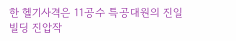한 헬기사격은 11공수 특공대원의 진일빌딩 진압작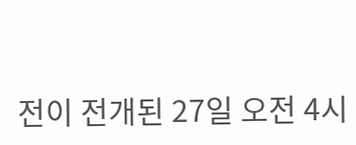전이 전개된 27일 오전 4시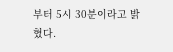부터 5시 30분이라고 밝혔다.